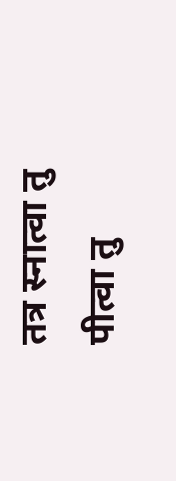तत्र स्नात्वा तु पीत्वा तु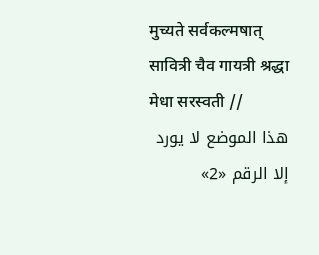मुच्यते सर्वकल्मषात् सावित्री चैव गायत्री श्रद्धा मेधा सरस्वती //
هذا الموضع لا يورد إلا الرقم «2»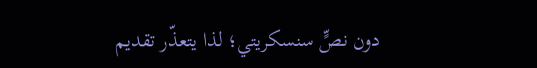دون نصٍّ سنسكريتي؛ لذا يتعذّر تقديم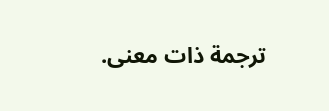ترجمة ذات معنى.